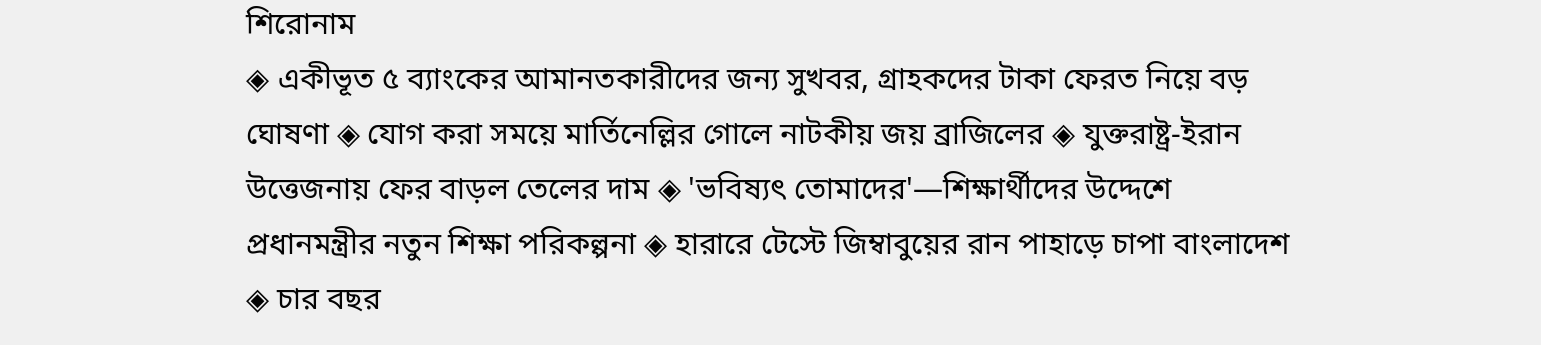শিরোনাম
◈ একীভূত ৫ ব্যাংকের আমানতকারীদের জন্য সুখবর, গ্রাহকদের টাকা ফেরত নিয়ে বড় ঘোষণা ◈ যোগ করা সময়ে মার্তিনেল্লির গোলে নাটকীয় জয় ব্রাজিলের ◈ যুক্তরাষ্ট্র-ইরান উত্তেজনায় ফের বাড়ল তেলের দাম ◈ 'ভবিষ্যৎ তোমাদের'—শিক্ষার্থীদের উদ্দেশে প্রধানমন্ত্রীর নতুন শিক্ষা পরিকল্পনা ◈ হারা‌রে টে‌স্টে জিম্বাবুয়ের রান পাহাড়ে চাপা বাংলাদেশ ◈ চার বছর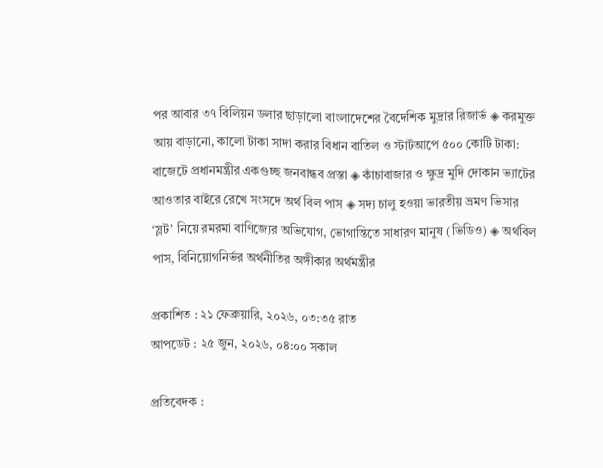পর আবার ৩৭ বিলিয়ন ডলার ছাড়ালো বাংলাদেশের বৈদেশিক মুদ্রার রিজার্ভ ◈ করমুক্ত আয় বাড়ানো, কালো টাকা সাদা করার বিধান বাতিল ও স্টার্টআপে ৫০০ কোটি টাকা: বাজেটে প্রধানমন্ত্রীর একগুচ্ছ জনবান্ধব প্রস্তা ◈ কাঁচাবাজার ও ক্ষুদ্র মুদি দোকান ভ্যাটের আওতার বাইরে রেখে সংসদে অর্থ বিল পাস ◈ সদ্য চালু হওয়া ভারতীয় ভ্রমণ ভিসার ‘স্লট’ নিয়ে রমরমা বাণিজ্যের অভিযোগ, ভোগান্তিতে সাধারণ মানুষ (ভিডিও) ◈ অর্থবিল পাস, বিনিয়োগনির্ভর অর্থনীতির অঙ্গীকার অর্থমন্ত্রীর

প্রকাশিত : ২১ ফেব্রুয়ারি, ২০২৬, ০৩:৩৫ রাত
আপডেট : ২৫ জুন, ২০২৬, ০৪:০০ সকাল

প্রতিবেদক :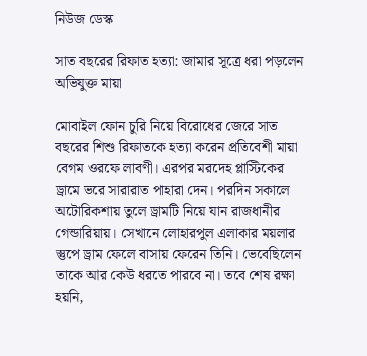নিউজ ডেস্ক

সাত বছরের রিফাত হত্যা: জামার সূত্রে ধরা পড়লেন অভিযুক্ত মায়া

মোবাইল ফোন চুরি নিয়ে বিরোধের জেরে সাত বছরের শিশু রিফাতকে হত্যা করেন প্রতিবেশী মায়া বেগম ওরফে লাবণী। এরপর মরদেহ প্লাস্টিকের ড্রামে ভরে সারারাত পাহারা দেন। পরদিন সকালে অটোরিকশায় তুলে ড্রামটি নিয়ে যান রাজধানীর গেন্ডারিয়ায়। সেখানে লোহারপুল এলাকার ময়লার স্তুপে ড্রাম ফেলে বাসায় ফেরেন তিনি। ভেবেছিলেন তাকে আর কেউ ধরতে পারবে না। তবে শেষ রক্ষা হয়নি,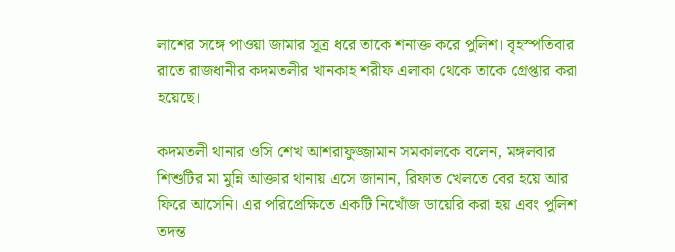লাশের সঙ্গে পাওয়া জামার সূত্র ধরে তাকে শনাক্ত করে পুলিশ। বৃহস্পতিবার রাতে রাজধানীর কদমতলীর খানকাহ শরীফ এলাকা থেকে তাকে গ্রেপ্তার করা হয়েছে।

কদমতলী থানার ওসি শেখ আশরাফুজ্জামান সমকালকে বলেন, মঙ্গলবার শিশুটির মা মুন্নি আক্তার থানায় এসে জানান, রিফাত খেলতে বের হয়ে আর ফিরে আসেনি। এর পরিপ্রেক্ষিতে একটি নিখোঁজ ডায়েরি করা হয় এবং পুলিশ তদন্ত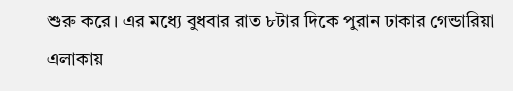শুরু করে। এর মধ্যে বুধবার রাত ৮টার দিকে পুরান ঢাকার গেন্ডারিয়া এলাকায়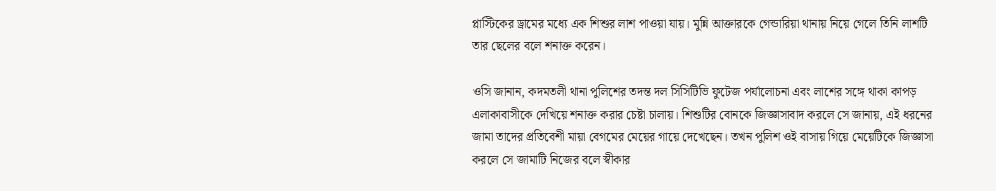প্লাস্টিকের ড্রামের মধ্যে এক শিশুর লাশ পাওয়া যায়। মুন্নি আক্তারকে গেন্ডারিয়া থানায় নিয়ে গেলে তিনি লাশটি তার ছেলের বলে শনাক্ত করেন।

ওসি জানান, কদমতলী থানা পুলিশের তদন্ত দল সিসিটিভি ফুটেজ পর্যালোচনা এবং লাশের সঙ্গে থাকা কাপড় এলাকাবাসীকে দেখিয়ে শনাক্ত করার চেষ্টা চালায়। শিশুটির বোনকে জিজ্ঞাসাবাদ করলে সে জানায়, এই ধরনের জামা তাদের প্রতিবেশী মায়া বেগমের মেয়ের গায়ে দেখেছেন। তখন পুলিশ ওই বাসায় গিয়ে মেয়েটিকে জিজ্ঞাসা করলে সে জামাটি নিজের বলে স্বীকার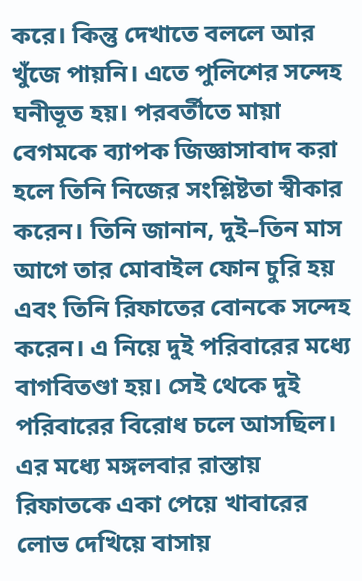করে। কিন্তু দেখাতে বললে আর খুঁজে পায়নি। এতে পুলিশের সন্দেহ ঘনীভূত হয়। পরবর্তীতে মায়া বেগমকে ব্যাপক জিজ্ঞাসাবাদ করা হলে তিনি নিজের সংশ্লিষ্টতা স্বীকার করেন। তিনি জানান, দুই–তিন মাস আগে তার মোবাইল ফোন চুরি হয় এবং তিনি রিফাতের বোনকে সন্দেহ করেন। এ নিয়ে দুই পরিবারের মধ্যে বাগবিতণ্ডা হয়। সেই থেকে দুই পরিবারের বিরোধ চলে আসছিল। এর মধ্যে মঙ্গলবার রাস্তায় রিফাতকে একা পেয়ে খাবারের লোভ দেখিয়ে বাসায়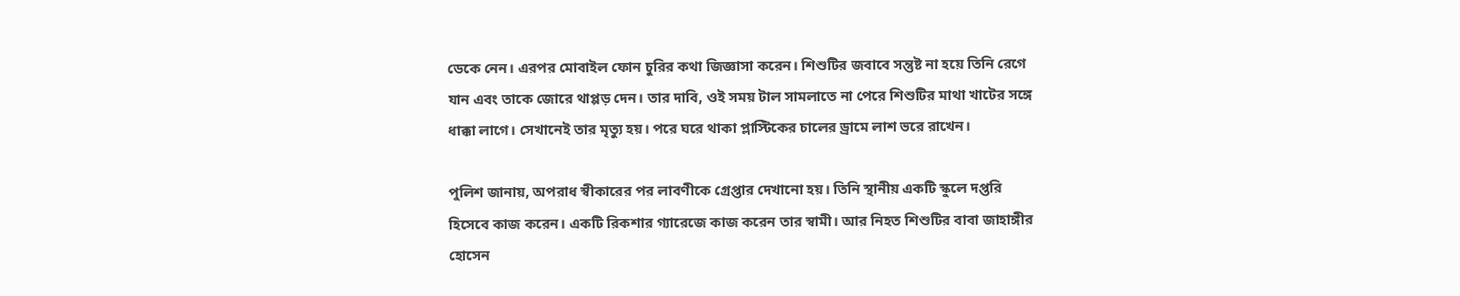ডেকে নেন। এরপর মোবাইল ফোন চুরির কথা জিজ্ঞাসা করেন। শিশুটির জবাবে সন্তুষ্ট না হয়ে তিনি রেগে যান এবং তাকে জোরে থাপ্পড় দেন। তার দাবি, ওই সময় টাল সামলাতে না পেরে শিশুটির মাথা খাটের সঙ্গে ধাক্কা লাগে। সেখানেই তার মৃত্যু হয়। পরে ঘরে থাকা প্লাস্টিকের চালের ড্রামে লাশ ভরে রাখেন।

পুলিশ জানায়, অপরাধ স্বীকারের পর লাবণীকে গ্রেপ্তার দেখানো হয়। তিনি স্থানীয় একটি স্কুলে দপ্তরি হিসেবে কাজ করেন। একটি রিকশার গ্যারেজে কাজ করেন তার স্বামী। আর নিহত শিশুটির বাবা জাহাঙ্গীর হোসেন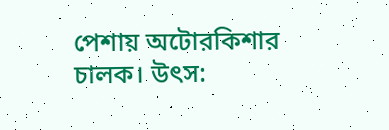পেশায় অটোরকিশার চালক। উৎস: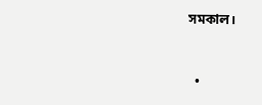সমকাল।



  •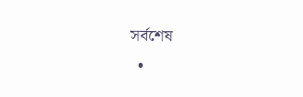সর্বশেষ
  •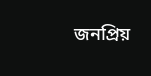জনপ্রিয়